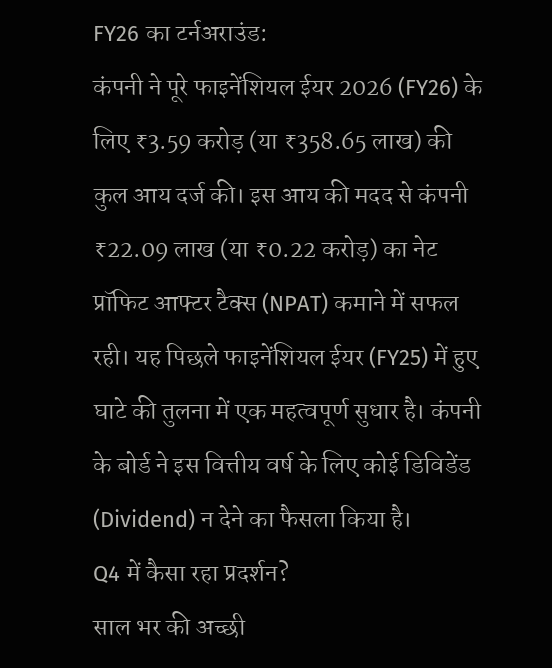FY26 का टर्नअराउंड:
कंपनी ने पूरे फाइनेंशियल ईयर 2026 (FY26) के लिए ₹3.59 करोड़ (या ₹358.65 लाख) की कुल आय दर्ज की। इस आय की मदद से कंपनी ₹22.09 लाख (या ₹0.22 करोड़) का नेट प्रॉफिट आफ्टर टैक्स (NPAT) कमाने में सफल रही। यह पिछले फाइनेंशियल ईयर (FY25) में हुए घाटे की तुलना में एक महत्वपूर्ण सुधार है। कंपनी के बोर्ड ने इस वित्तीय वर्ष के लिए कोई डिविडेंड (Dividend) न देने का फैसला किया है।
Q4 में कैसा रहा प्रदर्शन?
साल भर की अच्छी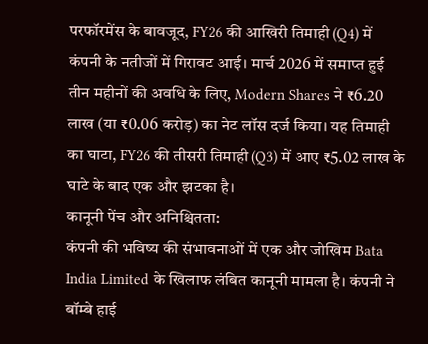परफॉरमेंस के बावजूद, FY26 की आखिरी तिमाही (Q4) में कंपनी के नतीजों में गिरावट आई। मार्च 2026 में समाप्त हुई तीन महीनों की अवधि के लिए, Modern Shares ने ₹6.20 लाख (या ₹0.06 करोड़) का नेट लॉस दर्ज किया। यह तिमाही का घाटा, FY26 की तीसरी तिमाही (Q3) में आए ₹5.02 लाख के घाटे के बाद एक और झटका है।
कानूनी पेंच और अनिश्चितता:
कंपनी की भविष्य की संभावनाओं में एक और जोखिम Bata India Limited के खिलाफ लंबित कानूनी मामला है। कंपनी ने बॉम्बे हाई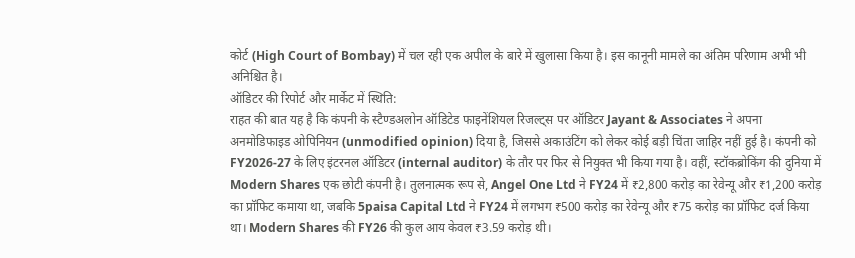कोर्ट (High Court of Bombay) में चल रही एक अपील के बारे में खुलासा किया है। इस कानूनी मामले का अंतिम परिणाम अभी भी अनिश्चित है।
ऑडिटर की रिपोर्ट और मार्केट में स्थिति:
राहत की बात यह है कि कंपनी के स्टैण्डअलोन ऑडिटेड फाइनेंशियल रिजल्ट्स पर ऑडिटर Jayant & Associates ने अपना अनमोडिफाइड ओपिनियन (unmodified opinion) दिया है, जिससे अकाउंटिंग को लेकर कोई बड़ी चिंता जाहिर नहीं हुई है। कंपनी को FY2026-27 के लिए इंटरनल ऑडिटर (internal auditor) के तौर पर फिर से नियुक्त भी किया गया है। वहीं, स्टॉकब्रोकिंग की दुनिया में Modern Shares एक छोटी कंपनी है। तुलनात्मक रूप से, Angel One Ltd ने FY24 में ₹2,800 करोड़ का रेवेन्यू और ₹1,200 करोड़ का प्रॉफिट कमाया था, जबकि 5paisa Capital Ltd ने FY24 में लगभग ₹500 करोड़ का रेवेन्यू और ₹75 करोड़ का प्रॉफिट दर्ज किया था। Modern Shares की FY26 की कुल आय केवल ₹3.59 करोड़ थी।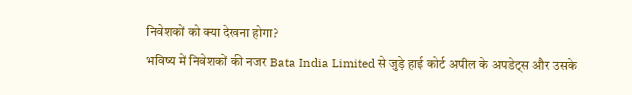निवेशकों को क्या देखना होगा?
भविष्य में निवेशकों की नजर Bata India Limited से जुड़े हाई कोर्ट अपील के अपडेट्स और उसके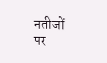नतीजों पर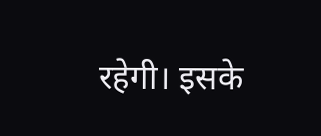रहेगी। इसके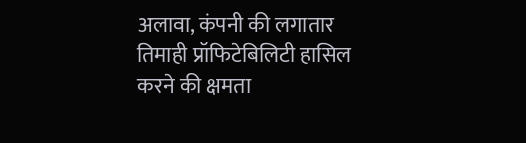अलावा, कंपनी की लगातार तिमाही प्रॉफिटेबिलिटी हासिल करने की क्षमता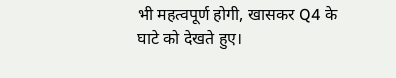भी महत्वपूर्ण होगी, खासकर Q4 के घाटे को देखते हुए।